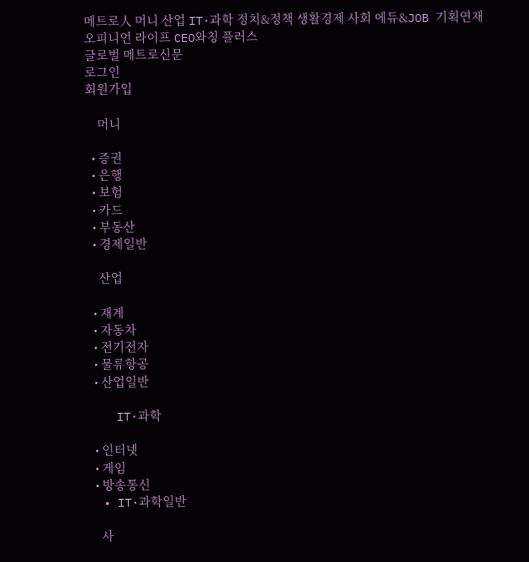메트로人 머니 산업 IT·과학 정치&정책 생활경제 사회 에듀&JOB 기획연재 오피니언 라이프 CEO와칭 플러스
글로벌 메트로신문
로그인
회원가입

    머니

  • 증권
  • 은행
  • 보험
  • 카드
  • 부동산
  • 경제일반

    산업

  • 재계
  • 자동차
  • 전기전자
  • 물류항공
  • 산업일반

    IT·과학

  • 인터넷
  • 게임
  • 방송통신
  • IT·과학일반

    사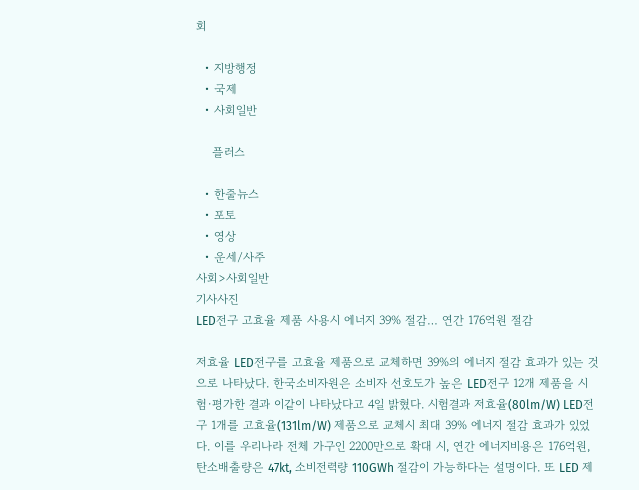회

  • 지방행정
  • 국제
  • 사회일반

    플러스

  • 한줄뉴스
  • 포토
  • 영상
  • 운세/사주
사회>사회일반
기사사진
LED전구 고효율 제품 사용시 에너지 39% 절감… 연간 176억원 절감

저효율 LED전구를 고효율 제품으로 교체하면 39%의 에너지 절감 효과가 있는 것으로 나타났다. 한국소비자원은 소비자 선호도가 높은 LED전구 12개 제품을 시험·평가한 결과 이같이 나타났다고 4일 밝혔다. 시험결과 저효율(80lm/W) LED전구 1개를 고효율(131lm/W) 제품으로 교체시 최대 39% 에너지 절감 효과가 있었다. 이를 우리나라 전체 가구인 2200만으로 확대 시, 연간 에너지비용은 176억원, 탄소배출량은 47kt, 소비전력량 110GWh 절감이 가능하다는 설명이다. 또 LED 제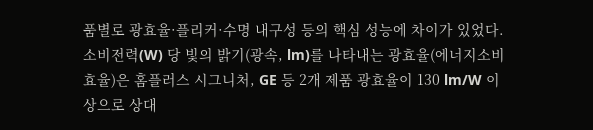품별로 광효율·플리커·수명 내구성 등의 핵심 성능에 차이가 있었다. 소비전력(W) 당 빛의 밝기(광속, lm)를 나타내는 광효율(에너지소비효율)은 홈플러스 시그니처, GE 등 2개 제품 광효율이 130 lm/W 이상으로 상대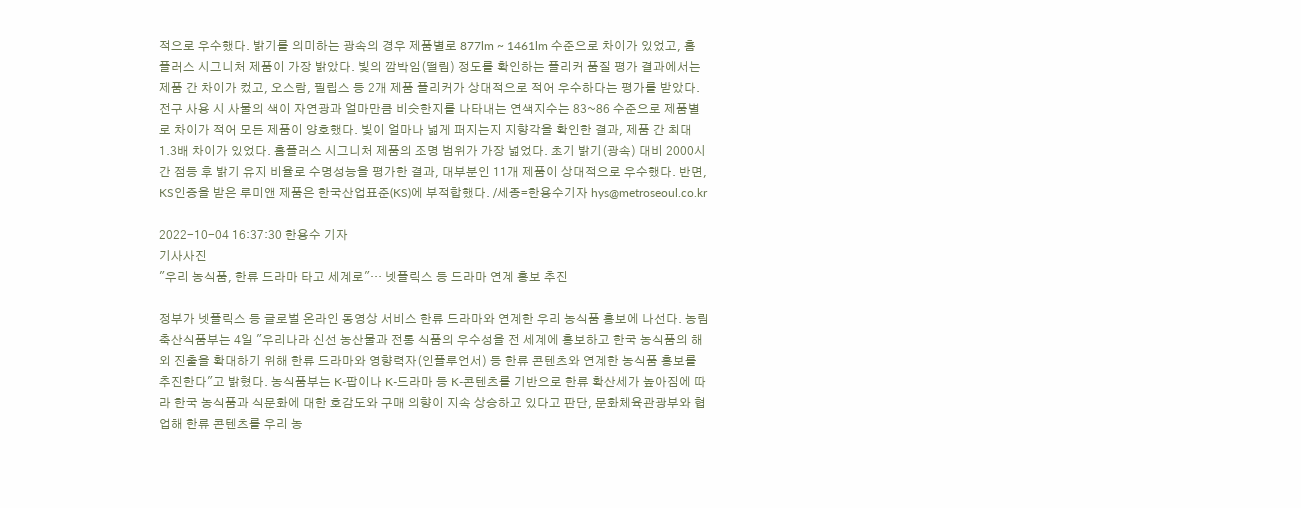적으로 우수했다. 밝기를 의미하는 광속의 경우 제품별로 877lm ~ 1461lm 수준으로 차이가 있었고, 홈플러스 시그니처 제품이 가장 밝았다. 빛의 깜박임(떨림) 정도를 확인하는 플리커 품질 평가 결과에서는 제품 간 차이가 컸고, 오스람, 필립스 등 2개 제품 플리커가 상대적으로 적어 우수하다는 평가를 받았다. 전구 사용 시 사물의 색이 자연광과 얼마만큼 비슷한지를 나타내는 연색지수는 83~86 수준으로 제품별로 차이가 적어 모든 제품이 양호했다. 빛이 얼마나 넓게 퍼지는지 지향각을 확인한 결과, 제품 간 최대 1.3배 차이가 있었다. 홈플러스 시그니처 제품의 조명 범위가 가장 넓었다. 초기 밝기(광속) 대비 2000시간 점등 후 밝기 유지 비율로 수명성능을 평가한 결과, 대부분인 11개 제품이 상대적으로 우수했다. 반면, KS인증을 받은 루미앤 제품은 한국산업표준(KS)에 부적합했다. /세종=한용수기자 hys@metroseoul.co.kr

2022-10-04 16:37:30 한용수 기자
기사사진
"우리 농식품, 한류 드라마 타고 세계로"… 넷플릭스 등 드라마 연계 홍보 추진

정부가 넷플릭스 등 글로벌 온라인 동영상 서비스 한류 드라마와 연계한 우리 농식품 홍보에 나선다. 농림축산식품부는 4일 "우리나라 신선 농산물과 전통 식품의 우수성을 전 세계에 홍보하고 한국 농식품의 해외 진출을 확대하기 위해 한류 드라마와 영향력자(인플루언서) 등 한류 콘텐츠와 연계한 농식품 홍보를 추진한다"고 밝혔다. 농식품부는 K-팝이나 K-드라마 등 K-콘텐츠를 기반으로 한류 확산세가 높아짐에 따라 한국 농식품과 식문화에 대한 호감도와 구매 의향이 지속 상승하고 있다고 판단, 문화체육관광부와 협업해 한류 콘텐츠를 우리 농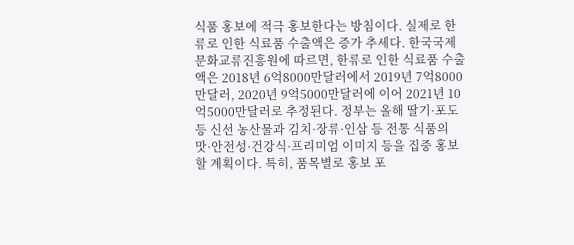식품 홍보에 적극 홍보한다는 방침이다. 실제로 한류로 인한 식료품 수출액은 증가 추세다. 한국국제문화교류진흥원에 따르면, 한류로 인한 식료품 수출액은 2018년 6억8000만달러에서 2019년 7억8000만달러, 2020년 9억5000만달러에 이어 2021년 10억5000만달러로 추정된다. 정부는 올해 딸기·포도 등 신선 농산물과 김치·장류·인삼 등 전통 식품의 맛·안전성·건강식·프리미엄 이미지 등을 집중 홍보할 계획이다. 특히, 품목별로 홍보 포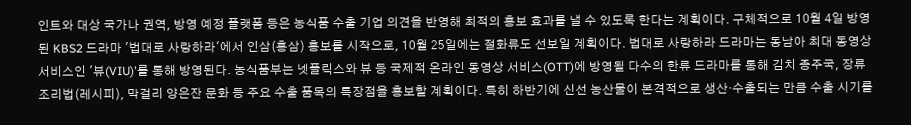인트와 대상 국가나 권역, 방영 예정 플랫폼 등은 농식품 수출 기업 의견을 반영해 최적의 홍보 효과를 낼 수 있도록 한다는 계획이다. 구체적으로 10월 4일 방영된 KBS2 드라마 '법대로 사랑하라'에서 인삼(홍삼) 홍보를 시작으로, 10월 25일에는 절화류도 선보일 계획이다. 법대로 사랑하라 드라마는 동남아 최대 동영상 서비스인 '뷰(VIU)'를 통해 방영된다. 농식품부는 넷플릭스와 뷰 등 국제적 온라인 동영상 서비스(OTT)에 방영될 다수의 한류 드라마를 통해 김치 종주국, 장류 조리법(레시피), 막걸리 양은잔 문화 등 주요 수출 품목의 특장점을 홍보할 계획이다. 특히 하반기에 신선 농산물이 본격적으로 생산·수출되는 만큼 수출 시기를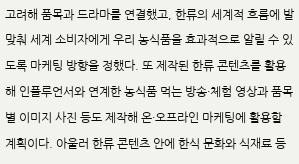고려해 품목과 드라마를 연결했고, 한류의 세계적 흐름에 발맞춰 세계 소비자에게 우리 농식품을 효과적으로 알릴 수 있도록 마케팅 방향을 정했다. 또 제작된 한류 콘텐츠를 활용해 인플루언서와 연계한 농식품 먹는 방송·체험 영상과 품목별 이미지 사진 등도 제작해 온·오프라인 마케팅에 활용할 계획이다. 아울러 한류 콘텐츠 안에 한식 문화와 식재료 등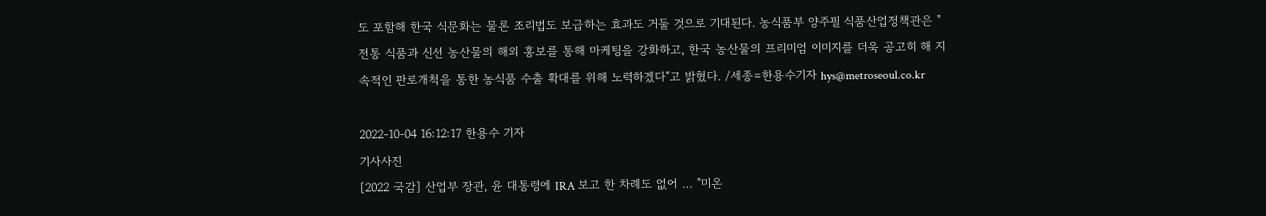도 포함해 한국 식문화는 물론 조리법도 보급하는 효과도 거둘 것으로 기대된다. 농식품부 양주필 식품산업정책관은 "전통 식품과 신선 농산물의 해외 홍보를 통해 마케팅을 강화하고, 한국 농산물의 프리미엄 이미지를 더욱 공고히 해 지속적인 판로개척을 통한 농식품 수출 확대를 위해 노력하겠다"고 밝혔다. /세종=한용수기자 hys@metroseoul.co.kr

2022-10-04 16:12:17 한용수 기자
기사사진
[2022 국감] 산업부 장관, 윤 대통령에 IRA 보고 한 차례도 없어 … "미온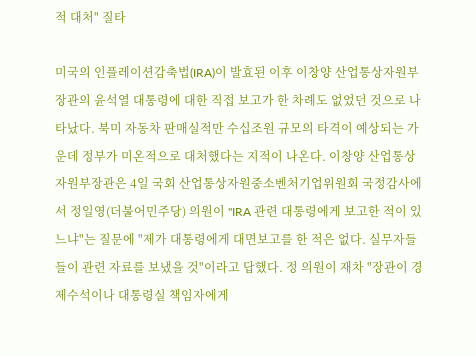적 대처" 질타

미국의 인플레이션감축법(IRA)이 발효된 이후 이창양 산업통상자원부장관의 윤석열 대통령에 대한 직접 보고가 한 차례도 없었던 것으로 나타났다. 북미 자동차 판매실적만 수십조원 규모의 타격이 예상되는 가운데 정부가 미온적으로 대처했다는 지적이 나온다. 이창양 산업통상자원부장관은 4일 국회 산업통상자원중소벤처기업위원회 국정감사에서 정일영(더불어민주당) 의원이 "IRA 관련 대통령에게 보고한 적이 있느냐"는 질문에 "제가 대통령에게 대면보고를 한 적은 없다. 실무자들들이 관련 자료를 보냈을 것"이라고 답했다. 정 의원이 재차 "장관이 경제수석이나 대통령실 책임자에게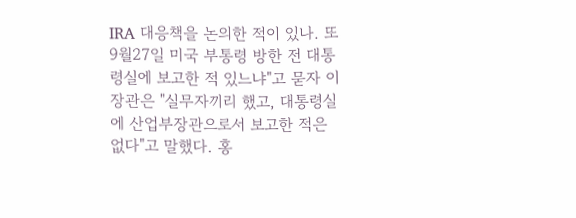IRA 대응책을 논의한 적이 있나. 또 9월27일 미국 부통령 방한 전 대통령실에 보고한 적 있느냐"고 묻자 이 장관은 "실무자끼리 했고, 대통령실에 산업부장관으로서 보고한 적은 없다"고 말했다. 홍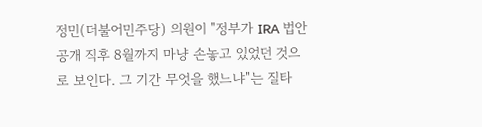정민(더불어민주당) 의원이 "정부가 IRA 법안 공개 직후 8월까지 마냥 손놓고 있었던 것으로 보인다. 그 기간 무엇을 했느냐"는 질타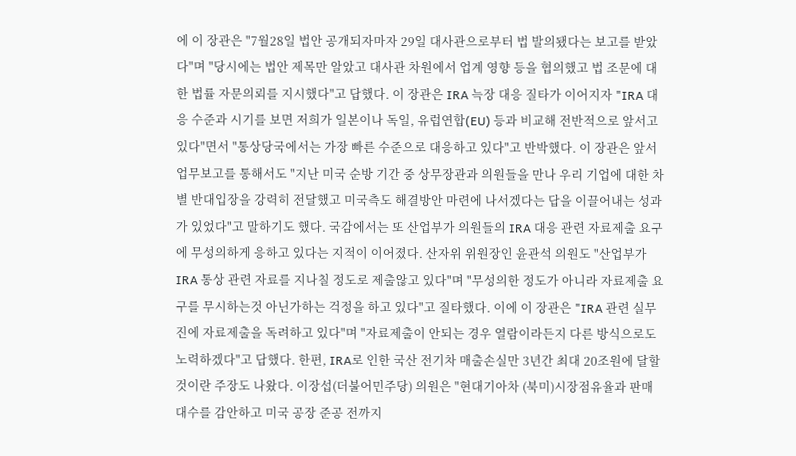에 이 장관은 "7월28일 법안 공개되자마자 29일 대사관으로부터 법 발의됐다는 보고를 받았다"며 "당시에는 법안 제목만 알았고 대사관 차원에서 업계 영향 등을 협의했고 법 조문에 대한 법률 자문의뢰를 지시했다"고 답했다. 이 장관은 IRA 늑장 대응 질타가 이어지자 "IRA 대응 수준과 시기를 보면 저희가 일본이나 독일, 유럽연합(EU) 등과 비교해 전반적으로 앞서고 있다"면서 "통상당국에서는 가장 빠른 수준으로 대응하고 있다"고 반박했다. 이 장관은 앞서 업무보고를 통해서도 "지난 미국 순방 기간 중 상무장관과 의원들을 만나 우리 기업에 대한 차별 반대입장을 강력히 전달했고 미국측도 해결방안 마련에 나서겠다는 답을 이끌어내는 성과가 있었다"고 말하기도 했다. 국감에서는 또 산업부가 의원들의 IRA 대응 관련 자료제출 요구에 무성의하게 응하고 있다는 지적이 이어졌다. 산자위 위원장인 윤관석 의원도 "산업부가 IRA 통상 관련 자료를 지나칠 정도로 제출않고 있다"며 "무성의한 정도가 아니라 자료제출 요구를 무시하는것 아닌가하는 걱정을 하고 있다"고 질타했다. 이에 이 장관은 "IRA 관련 실무진에 자료제출을 독려하고 있다"며 "자료제출이 안되는 경우 열람이라든지 다른 방식으로도 노력하겠다"고 답했다. 한편, IRA로 인한 국산 전기차 매출손실만 3년간 최대 20조원에 달할 것이란 주장도 나왔다. 이장섭(더불어민주당) 의원은 "현대기아차 (북미)시장점유율과 판매 대수를 감안하고 미국 공장 준공 전까지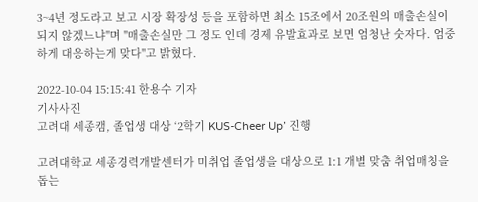3~4년 정도라고 보고 시장 확장성 등을 포함하면 최소 15조에서 20조원의 매출손실이 되지 않겠느냐"며 "매출손실만 그 정도 인데 경제 유발효과로 보면 엄청난 숫자다. 엄중하게 대응하는게 맞다"고 밝혔다.

2022-10-04 15:15:41 한용수 기자
기사사진
고려대 세종캠, 졸업생 대상 ‘2학기 KUS-Cheer Up’ 진행

고려대학교 세종경력개발센터가 미취업 졸업생을 대상으로 1:1 개별 맞춤 취업매칭을 돕는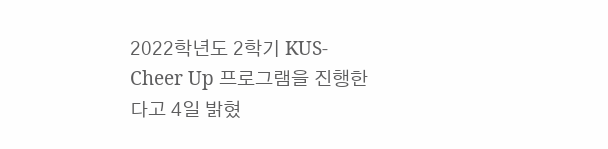2022학년도 2학기 KUS-Cheer Up 프로그램을 진행한다고 4일 밝혔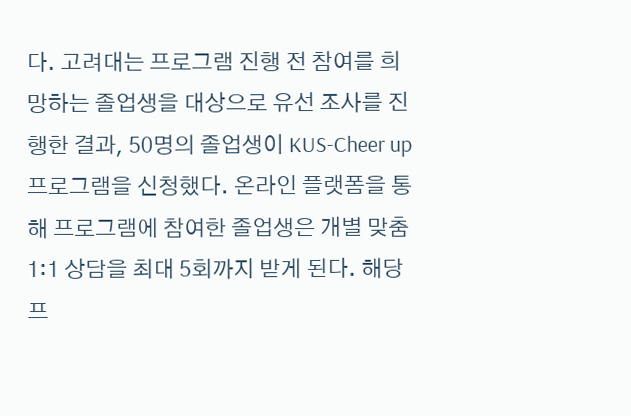다. 고려대는 프로그램 진행 전 참여를 희망하는 졸업생을 대상으로 유선 조사를 진행한 결과, 50명의 졸업생이 KUS-Cheer up 프로그램을 신청했다. 온라인 플랫폼을 통해 프로그램에 참여한 졸업생은 개별 맞춤 1:1 상담을 최대 5회까지 받게 된다. 해당 프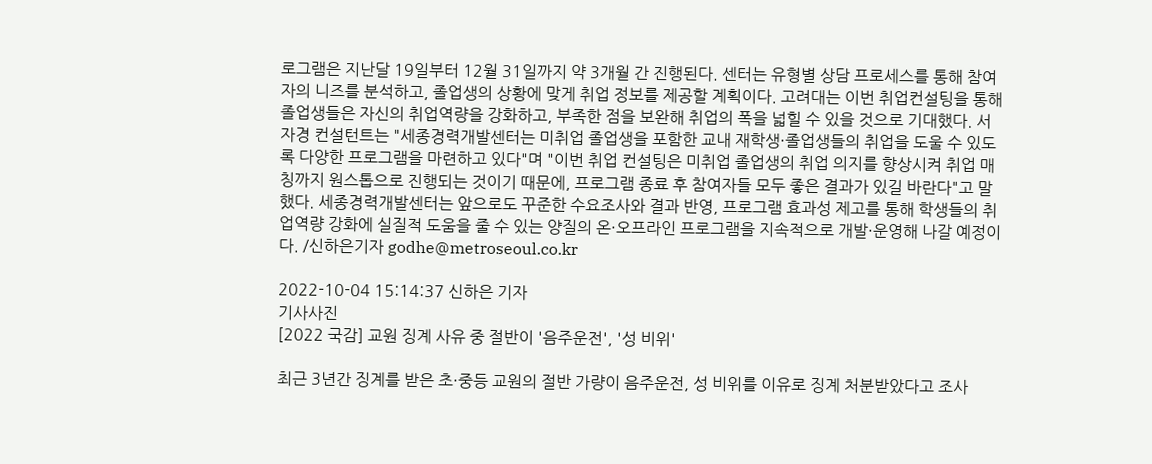로그램은 지난달 19일부터 12월 31일까지 약 3개월 간 진행된다. 센터는 유형별 상담 프로세스를 통해 참여자의 니즈를 분석하고, 졸업생의 상황에 맞게 취업 정보를 제공할 계획이다. 고려대는 이번 취업컨설팅을 통해 졸업생들은 자신의 취업역량을 강화하고, 부족한 점을 보완해 취업의 폭을 넓힐 수 있을 것으로 기대했다. 서자경 컨설턴트는 "세종경력개발센터는 미취업 졸업생을 포함한 교내 재학생·졸업생들의 취업을 도울 수 있도록 다양한 프로그램을 마련하고 있다"며 "이번 취업 컨설팅은 미취업 졸업생의 취업 의지를 향상시켜 취업 매칭까지 원스톱으로 진행되는 것이기 때문에, 프로그램 종료 후 참여자들 모두 좋은 결과가 있길 바란다"고 말했다. 세종경력개발센터는 앞으로도 꾸준한 수요조사와 결과 반영, 프로그램 효과성 제고를 통해 학생들의 취업역량 강화에 실질적 도움을 줄 수 있는 양질의 온·오프라인 프로그램을 지속적으로 개발·운영해 나갈 예정이다. /신하은기자 godhe@metroseoul.co.kr

2022-10-04 15:14:37 신하은 기자
기사사진
[2022 국감] 교원 징계 사유 중 절반이 '음주운전', '성 비위'

최근 3년간 징계를 받은 초·중등 교원의 절반 가량이 음주운전, 성 비위를 이유로 징계 처분받았다고 조사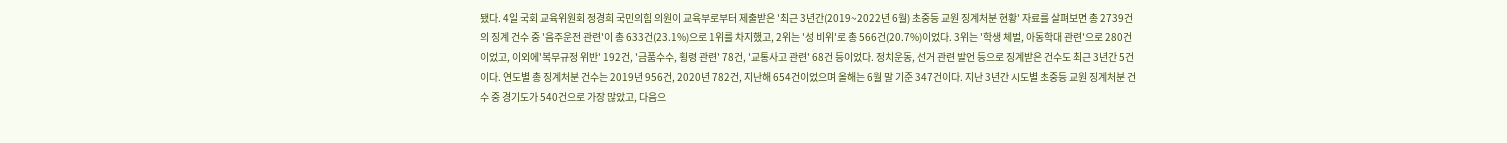됐다. 4일 국회 교육위원회 정경희 국민의힘 의원이 교육부로부터 제출받은 '최근 3년간(2019~2022년 6월) 초중등 교원 징계처분 현황' 자료를 살펴보면 총 2739건의 징계 건수 중 '음주운전 관련'이 총 633건(23.1%)으로 1위를 차지했고, 2위는 '성 비위'로 총 566건(20.7%)이었다. 3위는 '학생 체벌, 아동학대 관련'으로 280건이었고, 이외에'복무규정 위반' 192건, '금품수수, 횡령 관련' 78건, '교통사고 관련' 68건 등이었다. 정치운동, 선거 관련 발언 등으로 징계받은 건수도 최근 3년간 5건이다. 연도별 총 징계처분 건수는 2019년 956건, 2020년 782건, 지난해 654건이었으며 올해는 6월 말 기준 347건이다. 지난 3년간 시도별 초중등 교원 징계처분 건수 중 경기도가 540건으로 가장 많았고, 다음으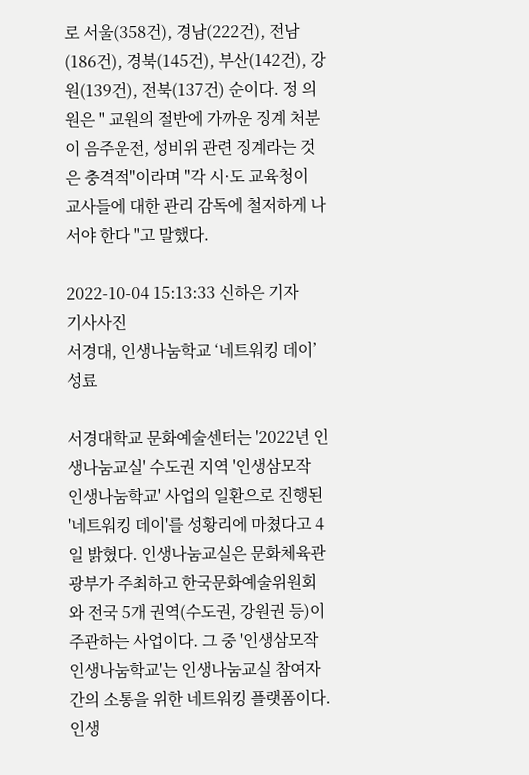로 서울(358건), 경남(222건), 전남(186건), 경북(145건), 부산(142건), 강원(139건), 전북(137건) 순이다. 정 의원은 " 교원의 절반에 가까운 징계 처분이 음주운전, 성비위 관련 징계라는 것은 충격적"이라며 "각 시·도 교육청이 교사들에 대한 관리 감독에 철저하게 나서야 한다 "고 말했다.

2022-10-04 15:13:33 신하은 기자
기사사진
서경대, 인생나눔학교 ‘네트워킹 데이’ 성료

서경대학교 문화예술센터는 '2022년 인생나눔교실' 수도권 지역 '인생삼모작 인생나눔학교' 사업의 일환으로 진행된 '네트워킹 데이'를 성황리에 마쳤다고 4일 밝혔다. 인생나눔교실은 문화체육관광부가 주최하고 한국문화예술위원회와 전국 5개 권역(수도권, 강원권 등)이 주관하는 사업이다. 그 중 '인생삼모작 인생나눔학교'는 인생나눔교실 참여자 간의 소통을 위한 네트워킹 플랫폼이다. 인생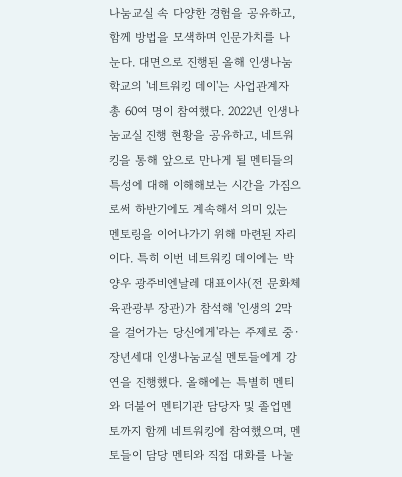나눔교실 속 다양한 경험을 공유하고, 함께 방법을 모색하며 인문가치를 나눈다. 대면으로 진행된 올해 인생나눔학교의 '네트워킹 데이'는 사업관계자 총 60여 명이 참여했다. 2022년 인생나눔교실 진행 현황을 공유하고, 네트워킹을 통해 앞으로 만나게 될 멘티들의 특성에 대해 이해해보는 시간을 가짐으로써 하반기에도 계속해서 의미 있는 멘토링을 이어나가기 위해 마련된 자리이다. 특히 이번 네트워킹 데이에는 박양우 광주비엔날레 대표이사(전 문화체육관광부 장관)가 참석해 '인생의 2막을 걸어가는 당신에게'라는 주제로 중·장년세대 인생나눔교실 멘토들에게 강연을 진행했다. 올해에는 특별히 멘티와 더불어 멘티기관 담당자 및 졸업멘토까지 함께 네트워킹에 참여했으며, 멘토들이 담당 멘티와 직접 대화를 나눌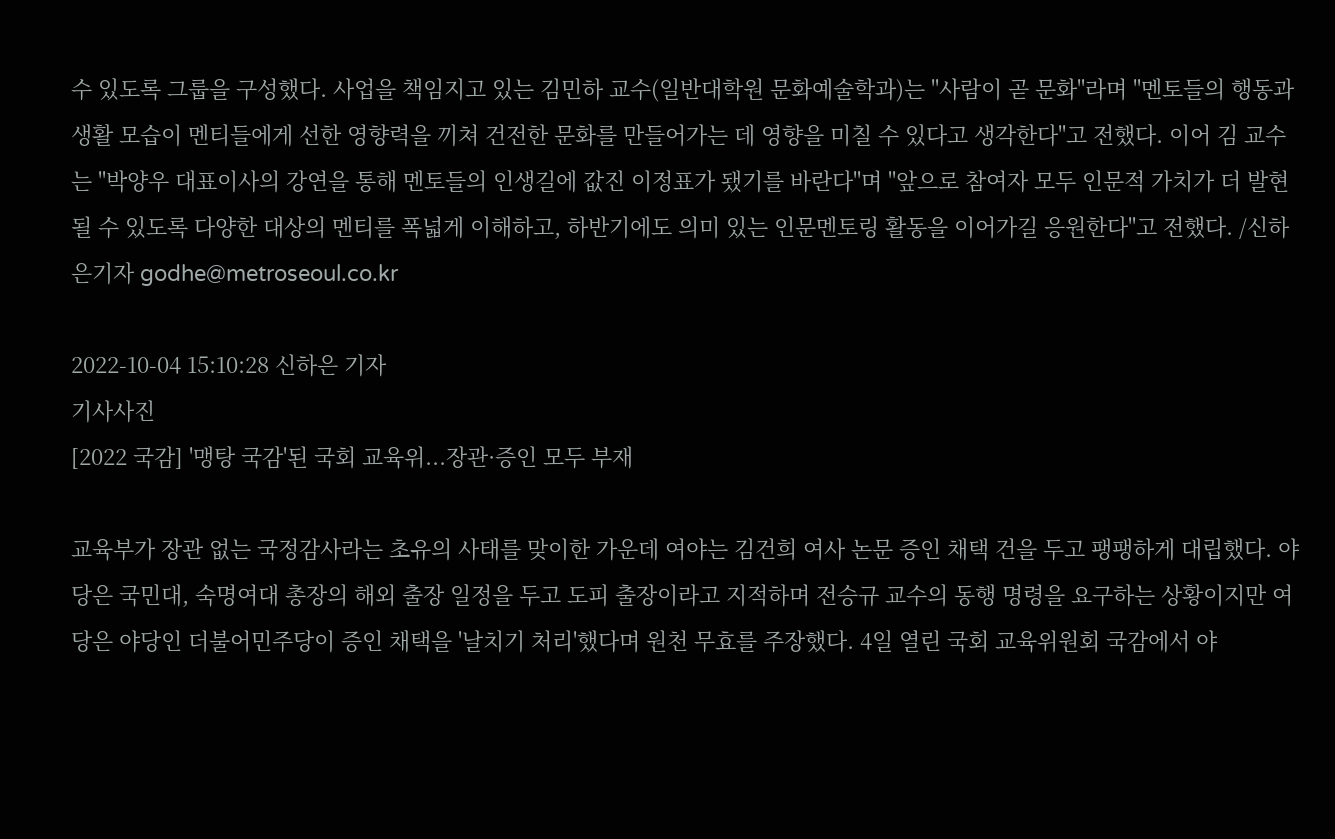수 있도록 그룹을 구성했다. 사업을 책임지고 있는 김민하 교수(일반대학원 문화예술학과)는 "사람이 곧 문화"라며 "멘토들의 행동과 생활 모습이 멘티들에게 선한 영향력을 끼쳐 건전한 문화를 만들어가는 데 영향을 미칠 수 있다고 생각한다"고 전했다. 이어 김 교수는 "박양우 대표이사의 강연을 통해 멘토들의 인생길에 값진 이정표가 됐기를 바란다"며 "앞으로 참여자 모두 인문적 가치가 더 발현될 수 있도록 다양한 대상의 멘티를 폭넓게 이해하고, 하반기에도 의미 있는 인문멘토링 활동을 이어가길 응원한다"고 전했다. /신하은기자 godhe@metroseoul.co.kr

2022-10-04 15:10:28 신하은 기자
기사사진
[2022 국감] '맹탕 국감'된 국회 교육위...장관·증인 모두 부재

교육부가 장관 없는 국정감사라는 초유의 사태를 맞이한 가운데 여야는 김건희 여사 논문 증인 채택 건을 두고 팽팽하게 대립했다. 야당은 국민대, 숙명여대 총장의 해외 출장 일정을 두고 도피 출장이라고 지적하며 전승규 교수의 동행 명령을 요구하는 상황이지만 여당은 야당인 더불어민주당이 증인 채택을 '날치기 처리'했다며 원천 무효를 주장했다. 4일 열린 국회 교육위원회 국감에서 야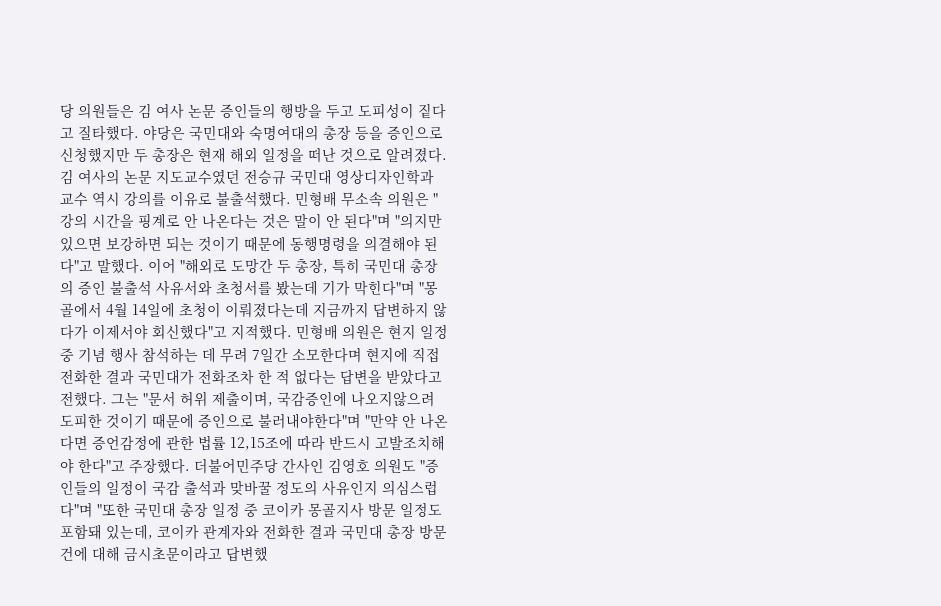당 의원들은 김 여사 논문 증인들의 행방을 두고 도피성이 짙다고 질타했다. 야당은 국민대와 숙명여대의 총장 등을 증인으로 신청했지만 두 총장은 현재 해외 일정을 떠난 것으로 알려졌다. 김 여사의 논문 지도교수였던 전승규 국민대 영상디자인학과 교수 역시 강의를 이유로 불출석했다. 민형배 무소속 의원은 "강의 시간을 핑계로 안 나온다는 것은 말이 안 된다"며 "의지만 있으면 보강하면 되는 것이기 때문에 동행명령을 의결해야 된다"고 말했다. 이어 "해외로 도망간 두 총장, 특히 국민대 총장의 증인 불출석 사유서와 초청서를 봤는데 기가 막힌다"며 "몽골에서 4월 14일에 초청이 이뤄졌다는데 지금까지 답변하지 않다가 이제서야 회신했다"고 지적했다. 민형배 의원은 현지 일정 중 기념 행사 참석하는 데 무려 7일간 소모한다며 현지에 직접 전화한 결과 국민대가 전화조차 한 적 없다는 답변을 받았다고 전했다. 그는 "문서 허위 제출이며, 국감증인에 나오지않으려 도피한 것이기 때문에 증인으로 불러내야한다"며 "만약 안 나온다면 증언감정에 관한 법률 12,15조에 따라 반드시 고발조치해야 한다"고 주장했다. 더불어민주당 간사인 김영호 의원도 "증인들의 일정이 국감 출석과 맞바꿀 정도의 사유인지 의심스럽다"며 "또한 국민대 총장 일정 중 코이카 몽골지사 방문 일정도 포함돼 있는데, 코이카 관계자와 전화한 결과 국민대 총장 방문 건에 대해 금시초문이라고 답변했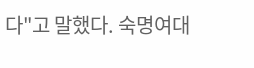다"고 말했다. 숙명여대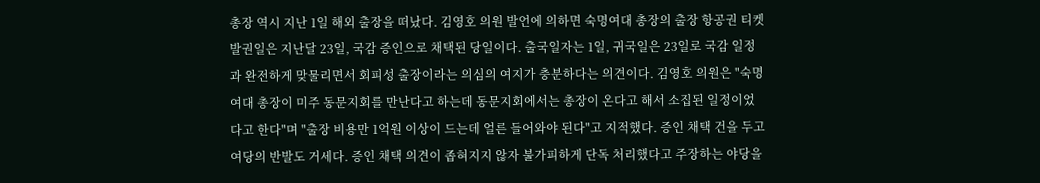총장 역시 지난 1일 해외 출장을 떠났다. 김영호 의원 발언에 의하면 숙명여대 총장의 출장 항공권 티켓 발권일은 지난달 23일, 국감 증인으로 채택된 당일이다. 출국일자는 1일, 귀국일은 23일로 국감 일정과 완전하게 맞물리면서 회피성 출장이라는 의심의 여지가 충분하다는 의견이다. 김영호 의원은 "숙명여대 총장이 미주 동문지회를 만난다고 하는데 동문지회에서는 총장이 온다고 해서 소집된 일정이었다고 한다"며 "출장 비용만 1억원 이상이 드는데 얼른 들어와야 된다"고 지적했다. 증인 채택 건을 두고 여당의 반발도 거세다. 증인 채택 의견이 좁혀지지 않자 불가피하게 단독 처리했다고 주장하는 야당을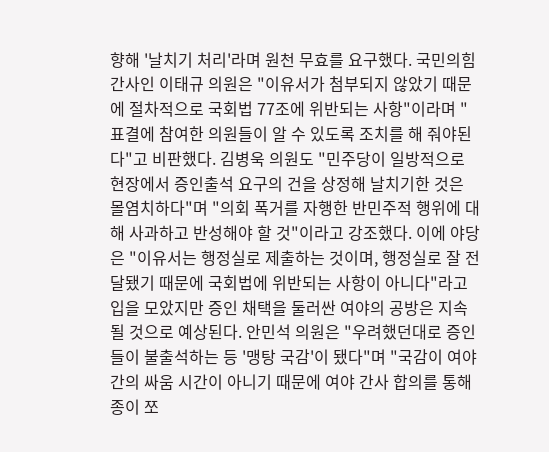향해 '날치기 처리'라며 원천 무효를 요구했다. 국민의힘 간사인 이태규 의원은 "이유서가 첨부되지 않았기 때문에 절차적으로 국회법 77조에 위반되는 사항"이라며 "표결에 참여한 의원들이 알 수 있도록 조치를 해 줘야된다"고 비판했다. 김병욱 의원도 "민주당이 일방적으로 현장에서 증인출석 요구의 건을 상정해 날치기한 것은 몰염치하다"며 "의회 폭거를 자행한 반민주적 행위에 대해 사과하고 반성해야 할 것"이라고 강조했다. 이에 야당은 "이유서는 행정실로 제출하는 것이며, 행정실로 잘 전달됐기 때문에 국회법에 위반되는 사항이 아니다"라고 입을 모았지만 증인 채택을 둘러싼 여야의 공방은 지속될 것으로 예상된다. 안민석 의원은 "우려했던대로 증인들이 불출석하는 등 '맹탕 국감'이 됐다"며 "국감이 여야 간의 싸움 시간이 아니기 때문에 여야 간사 합의를 통해 종이 쪼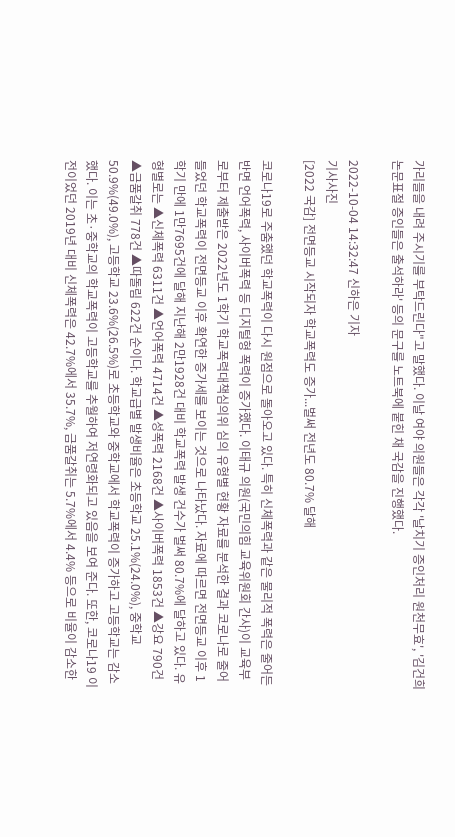가리들을 내려 주시기를 부탁드린다"고 말했다. 이날 여야 의원들은 각각 '날치기 증인처리 원천무효', '김건희 논문표절 증인들은 출석하라' 등의 문구를 노트북에 붙힌 채 국감을 진행했다.

2022-10-04 14:32:47 신하은 기자
기사사진
[2022 국감] 전면등교 시작되자 학교폭력도 증가...벌써 전년도 80.7% 달해

코로나19로 주춤했던 학교폭력이 다시 원점으로 돌아오고 있다. 특히 신체폭력과 같은 물리적 폭력은 줄어든 반면 언어폭력, 사이버폭력 등 디지털형 폭력이 증가했다. 이태규 의원(국민의힘 교육위원회 간사)이 교육부로부터 제출받은 2022년도 1학기 학교폭력대책심의위 심의 유형별 현황 자료를 분석한 결과 코로나로 줄어들었던 학교폭력이 전면등교 이후 확연한 증가세를 보이는 것으로 나타났다. 자료에 따르면 전면등교 이후 1학기 만에 1만7695건에 달해 지난해 2만1928건 대비 학교폭력 발생 건수가 벌써 80.7%에 달하고 있다. 유형별로는 ▲신체폭력 6311건 ▲언어폭력 4714건 ▲성폭력 2168건 ▲사이버폭력 1853건 ▲강요 790건 ▲금품갈취 778건 ▲따돌림 622건 순이다. 학교급별 발생비율은 초등학교 25.1%(24.0%), 중학교 50.9%(49.0%), 고등학교 23.6%(26.5%)로 초등학교와 중학교에서 학교폭력이 증가하고 고등학교는 감소했다. 이는 초·중학교의 학교폭력이 고등학교를 추월하여 저연령화되고 있음을 보여 준다. 또한, 코로나19 이전이었던 2019년 대비 신체폭력은 42.7%에서 35.7%, 금품갈취는 5.7%에서 4.4% 등으로 비율이 감소한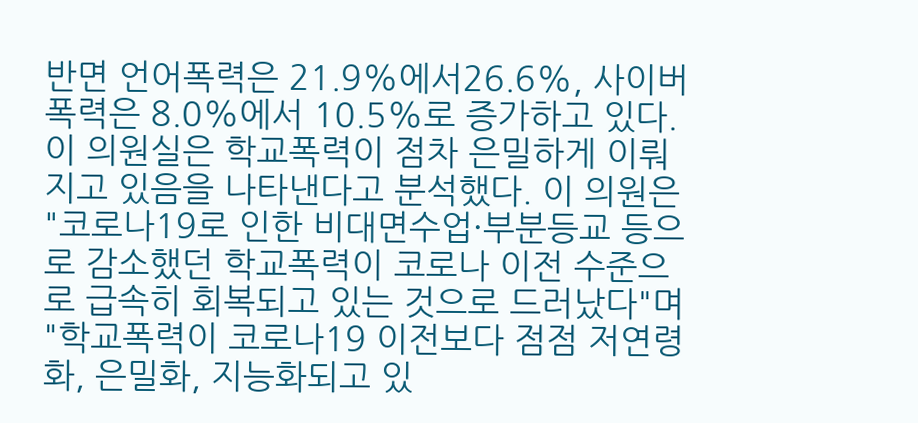반면 언어폭력은 21.9%에서26.6%, 사이버폭력은 8.0%에서 10.5%로 증가하고 있다. 이 의원실은 학교폭력이 점차 은밀하게 이뤄지고 있음을 나타낸다고 분석했다. 이 의원은 "코로나19로 인한 비대면수업·부분등교 등으로 감소했던 학교폭력이 코로나 이전 수준으로 급속히 회복되고 있는 것으로 드러났다"며 "학교폭력이 코로나19 이전보다 점점 저연령화, 은밀화, 지능화되고 있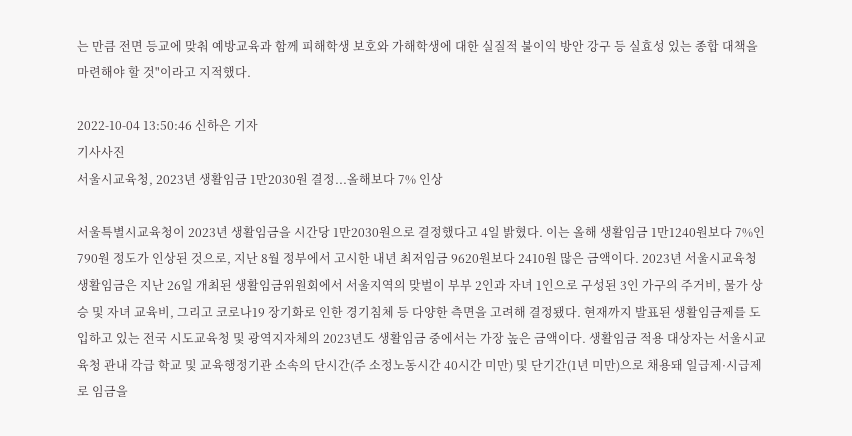는 만큼 전면 등교에 맞춰 예방교육과 함께 피해학생 보호와 가해학생에 대한 실질적 불이익 방안 강구 등 실효성 있는 종합 대책을 마련해야 할 것"이라고 지적했다.

2022-10-04 13:50:46 신하은 기자
기사사진
서울시교육청, 2023년 생활임금 1만2030원 결정...올해보다 7% 인상

서울특별시교육청이 2023년 생활임금을 시간당 1만2030원으로 결정했다고 4일 밝혔다. 이는 올해 생활임금 1만1240원보다 7%인 790원 정도가 인상된 것으로, 지난 8월 정부에서 고시한 내년 최저임금 9620원보다 2410원 많은 금액이다. 2023년 서울시교육청 생활임금은 지난 26일 개최된 생활임금위원회에서 서울지역의 맞벌이 부부 2인과 자녀 1인으로 구성된 3인 가구의 주거비, 물가 상승 및 자녀 교육비, 그리고 코로나19 장기화로 인한 경기침체 등 다양한 측면을 고려해 결정됐다. 현재까지 발표된 생활임금제를 도입하고 있는 전국 시도교육청 및 광역지자체의 2023년도 생활임금 중에서는 가장 높은 금액이다. 생활임금 적용 대상자는 서울시교육청 관내 각급 학교 및 교육행정기관 소속의 단시간(주 소정노동시간 40시간 미만) 및 단기간(1년 미만)으로 채용돼 일급제·시급제로 임금을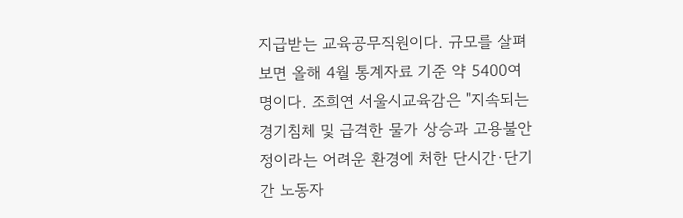지급받는 교육공무직원이다. 규모를 살펴보면 올해 4월 통계자료 기준 약 5400여명이다. 조희연 서울시교육감은 "지속되는 경기침체 및 급격한 물가 상승과 고용불안정이라는 어려운 환경에 처한 단시간·단기간 노동자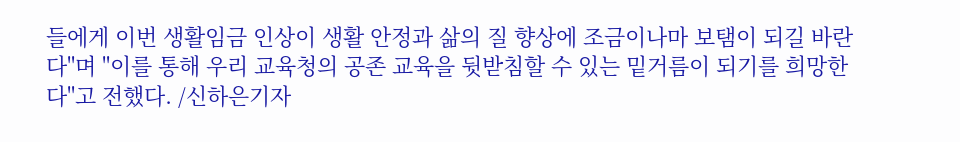들에게 이번 생활임금 인상이 생활 안정과 삶의 질 향상에 조금이나마 보탬이 되길 바란다"며 "이를 통해 우리 교육청의 공존 교육을 뒷받침할 수 있는 밑거름이 되기를 희망한다"고 전했다. /신하은기자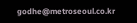godhe@metroseoul.co.kr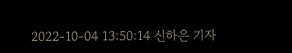2022-10-04 13:50:14 신하은 기자